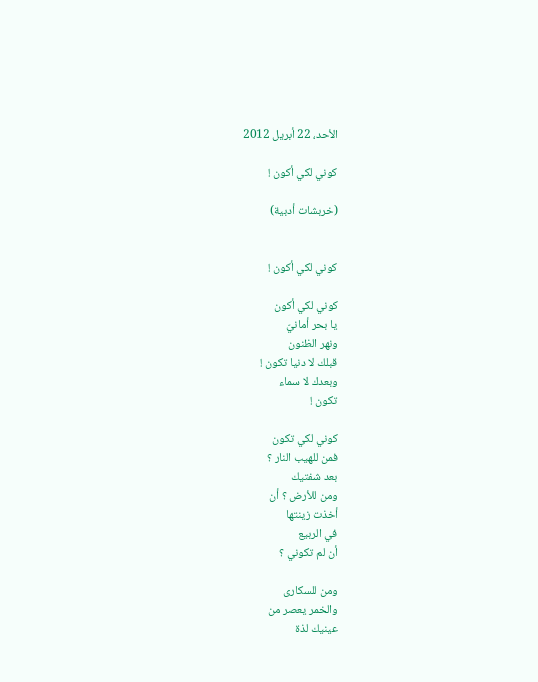الأحد، 22 أبريل 2012

كوني لكي أكون !

(خربشات أدبية)


كوني لكي أكون !

كوني لكي أكون
يا بحر أمانيّ
ونهر الظنون
قبلك لا دنيا تكون !
وبعدك لا سماء
تكون !

كوني لكي تكون
فمن للهيب النار ؟
بعد شفتيك
ومن للأرض ؟ أن
أخذت زينتها
في الربيع
أن لم تكوني ؟

ومن للسكارى
والخمر يعصر من
عينيك لذة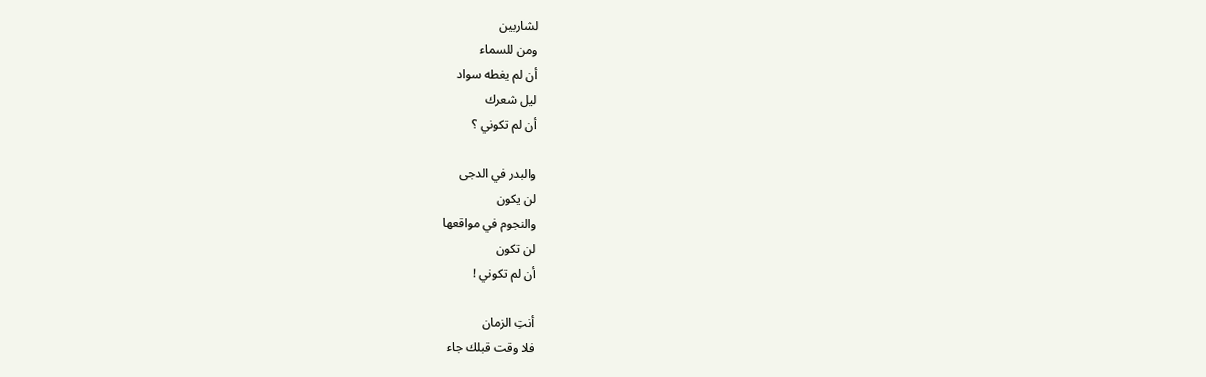لشاربين
ومن للسماء
أن لم يغطه سواد
ليل شعرك
أن لم تكوني ؟

والبدر في الدجى
لن يكون
والنجوم في مواقعها
لن تكون
أن لم تكوني !

أنتِ الزمان
فلا وقت قبلك جاء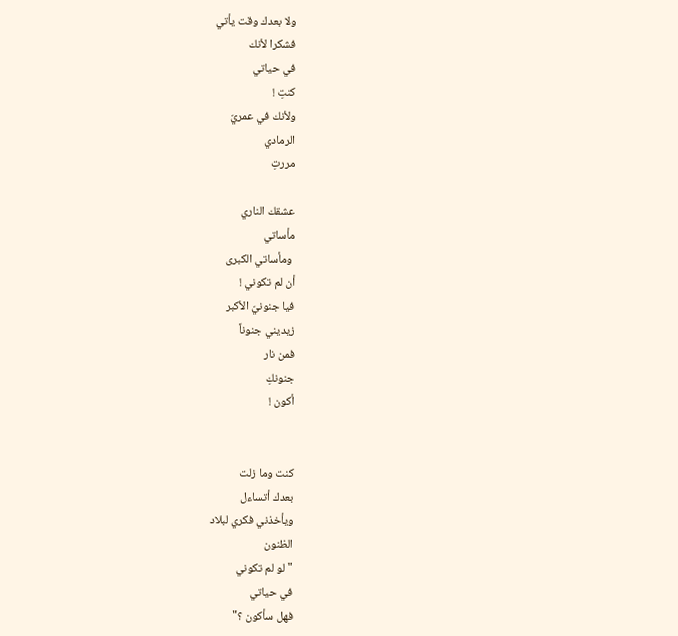ولا بعدك وقت يأتي
فشكرا لأنك
في حياتي
كنتِ !
ولأنك في عمريّ
الرمادي
مررتِ

عشقك الناري
مأساتي
 ومأساتي الكبرى
أن لم تكوني !
فيا جنونيّ الأكبر
زيديني جنوناً
فمن نار
جنونكِ
أكون !


كنت وما زلت
بعدك أتساءل
ويأخذني فكري لبلاد
الظنون
"لو لم تكوني
في حياتي
فهل سأكون ؟"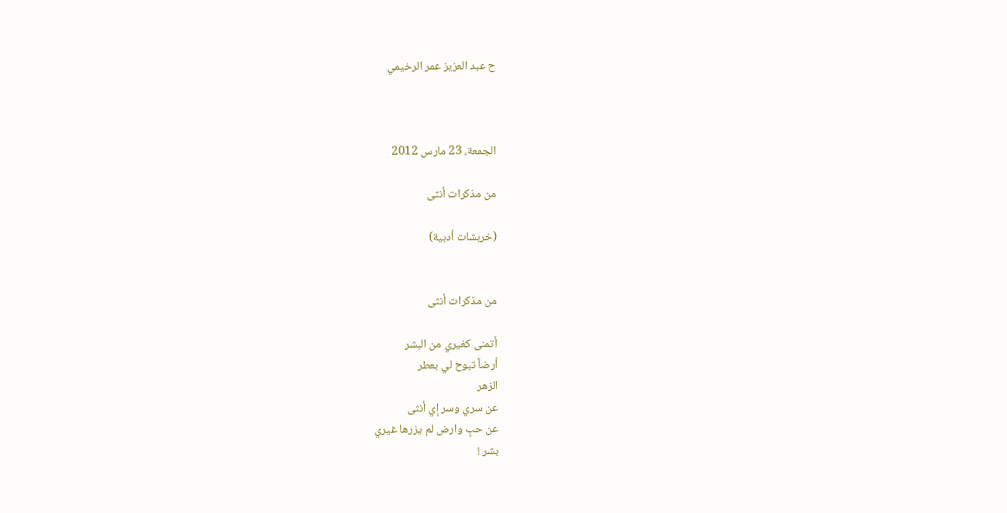ح عبد العزيز عمر الرخيمي



الجمعة، 23 مارس 2012

من مذكرات أنثى

(خربشات أدبية)


من مذكرات أنثى

أتمنى كغيري من البشر
أرضاً تبوح لي بعطر
الزهر
عن سري وسر إي أنثى
عن حبٍ وارض لم يزرها غيري
بشر !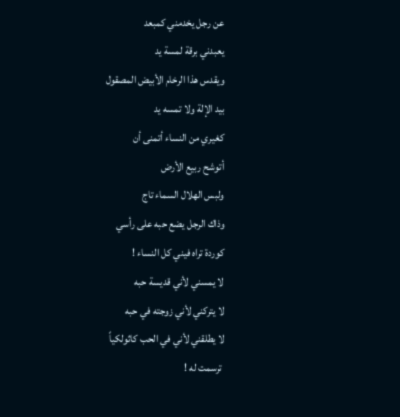عن رجل يخدمني كمبعد
يعبدني برقة لمسة يد
ويقدس هذا الرخام الأبيض المصقول
بيد الإلة ولا تمسه يد
كغيري من النساء أتمنى أن
أتوشح ربيع الأرض
ولبس الهلال السماء تاج
وذاك الرجل يضع حبه على رأسي
كوردة تراه فيني كل النساء !
لا يمسني لأني قديسة حبه
لا يتركني لأني زوجته في حبه
لا يطلقني لأني في الحب كاثولكياً
 ترسمت له !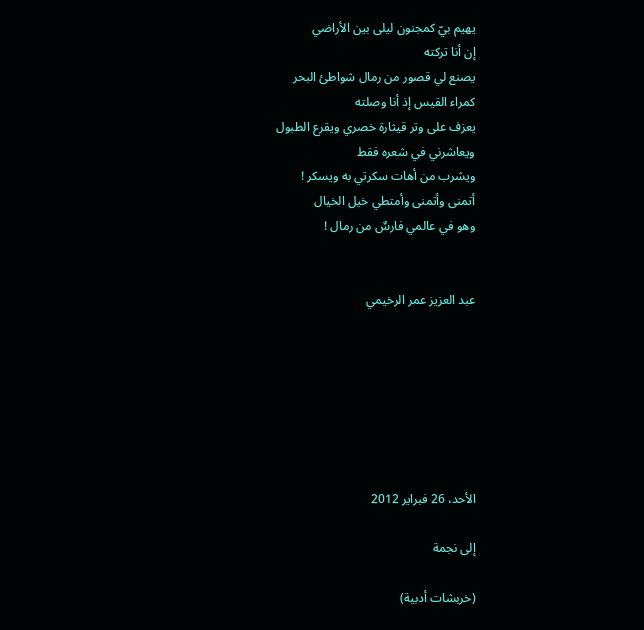يهيم بيّ كمجنون ليلى بين الأراضي
إن أنا تركته
يصنع لي قصور من رمال شواطئ البحر
كمراء القيس إذ أنا وصلته
يعزف على وتر قيثارة خصري ويقرع الطبول
ويعاشرني في شعره فقط
ويشرب من أهات سكرتي به ويسكر !
أتمنى وأتمنى وأمتطي خيل الخيال
وهو في عالمي فارسٌ من رمال !


عبد العزيز عمر الرخيمي







الأحد، 26 فبراير 2012

إلى نجمة

(خربشات أدبية)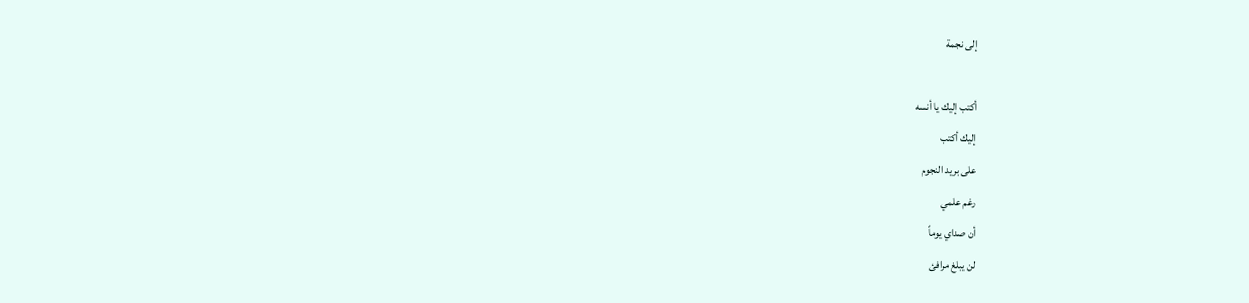إلى نجمة

أكتب إليك يا أنسه
إليك أكتب
على بريد النجوم
رغم علمي
أن صداي يوماً
لن يبلغ مرافئ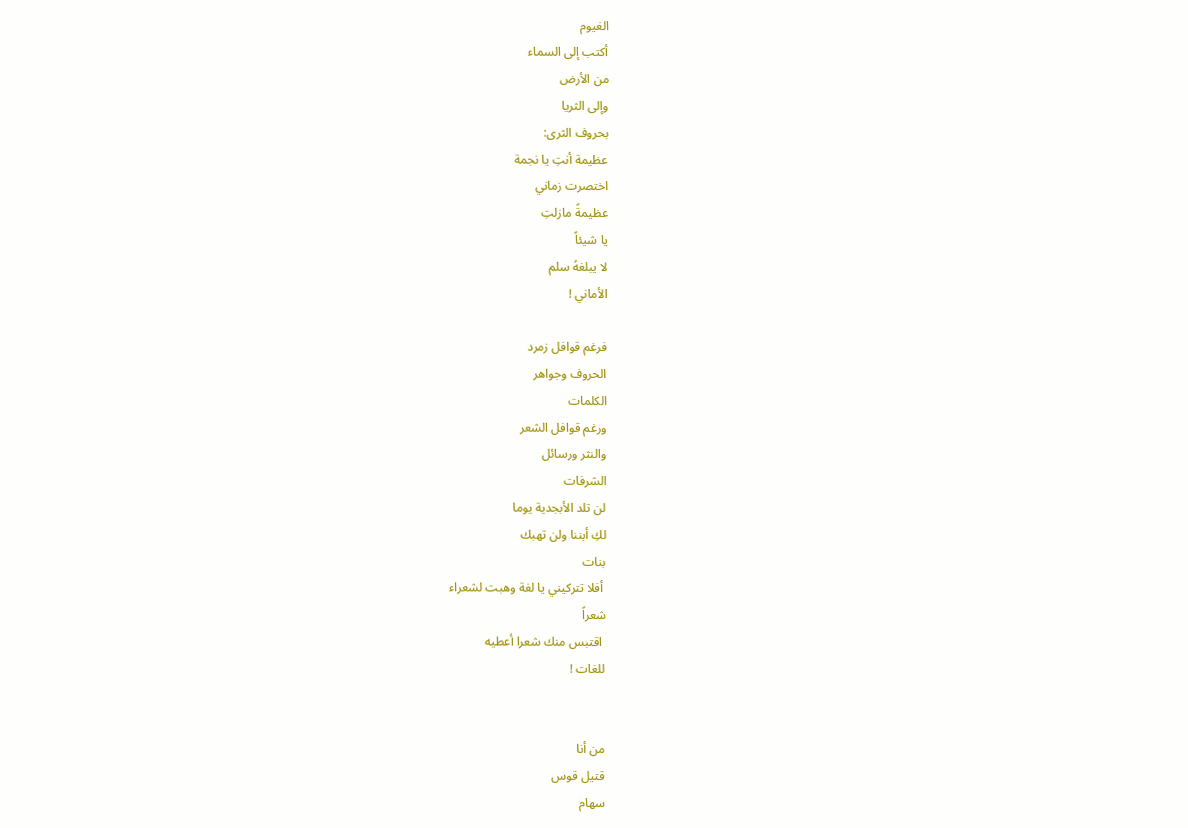الغيوم
أكتب إلى السماء
من الأرض
وإلى الثريا
بحروف الثرى:
عظيمة أنتِ يا نجمة
اختصرت زماني
عظيمةً مازلتِ
يا شيئاً
لا يبلغهُ سلم
الأماني !

فرغم قوافل زمرد
الحروف وجواهر
الكلمات
ورغم قوافل الشعر
والنثر ورسائل
الشرفات
لن تلد الأبجدية يوما
لكِ أبننا ولن تهبك
بنات
 أفلا تتركيني يا لغة وهبت لشعراء
شعراً
 اقتبس منك شعرا أعطيه
للغات !


من أنا
قتيل قوس
سهام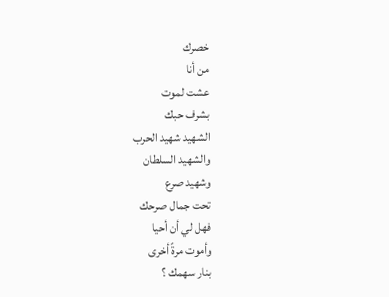خصرك
من أنا
عشت لموت
بشرف حبك
الشهيد شهيد الحرب
والشهيد السلطان
وشهيد صرع
تحت جمال صرحك
فهل لي أن أحيا
وأموت مرةً أخرى
بنار سهمك ؟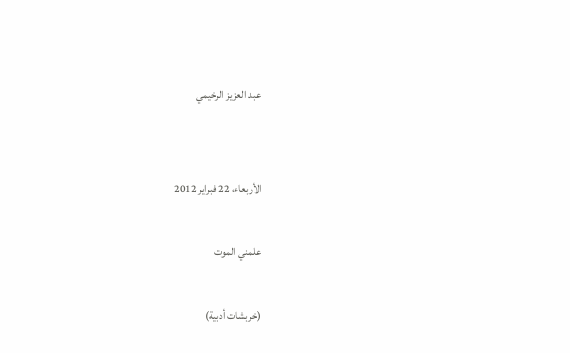عبد العزيز الرخيمي


الأربعاء، 22 فبراير 2012

علمني الموت

(خربشات أدبية)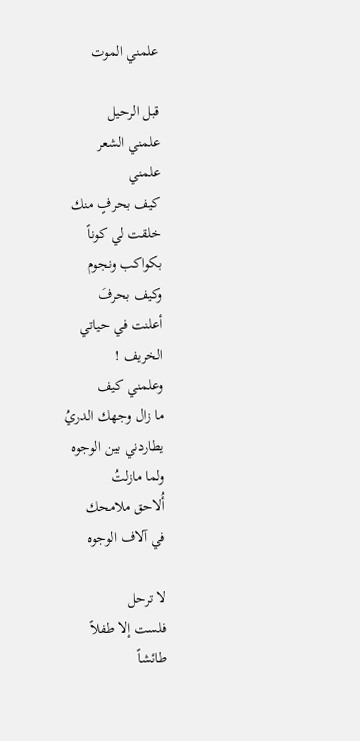علمني الموت

قبل الرحيل
علمني الشعر
علمني
كيف بحرفٍ منك
خلقت لي كوناً
بكواكب ونجوم
وكيف بحرفَ
أعلنت في حياتي
الخريف !
وعلمني كيف
ما زال وجهك الدريُ
يطاردني بين الوجوه
ولما مازلتُ
أُلاحق ملامحك
في آلاف الوجوه

لا ترحل
فلست إلا طفلاً
طائشاً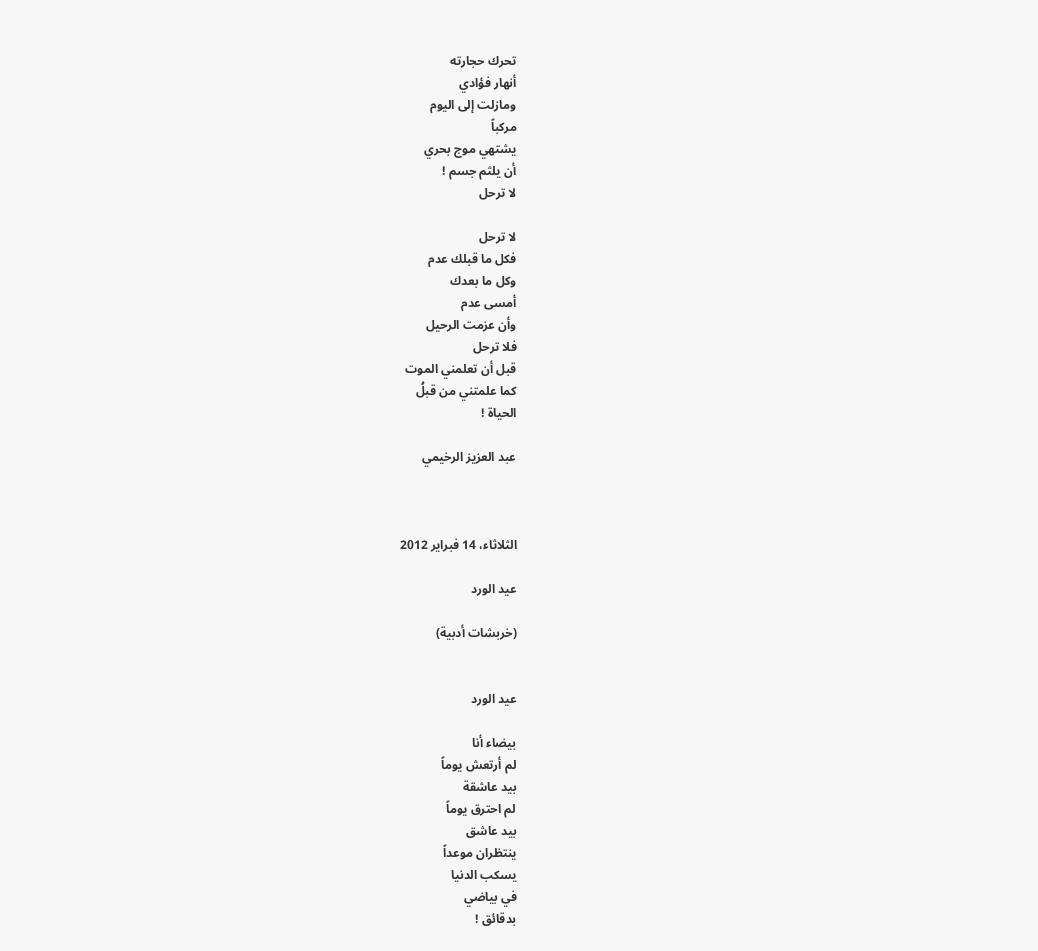تحرك حجارته
أنهار فؤادي
ومازلت إلى اليوم
مركباً
يشتهي موج بحري
أن يلثم جسم !
لا ترحل

لا ترحل
فكل ما قبلك عدم
وكل ما بعدك
أمسى عدم
وأن عزمت الرحيل
فلا ترحل
قبل أن تعلمني الموت
كما علمتني من قبلُ
الحياة !

عبد العزيز الرخيمي



الثلاثاء، 14 فبراير 2012

عيد الورد

(خربشات أدبية)


عيد الورد

بيضاء أنا
لم أرتعش يوماً
بيد عاشقة
لم احترق يوماً
بيد عاشق
ينتظران موعداً
يسكب الدنيا
في بياضي
بدقائق !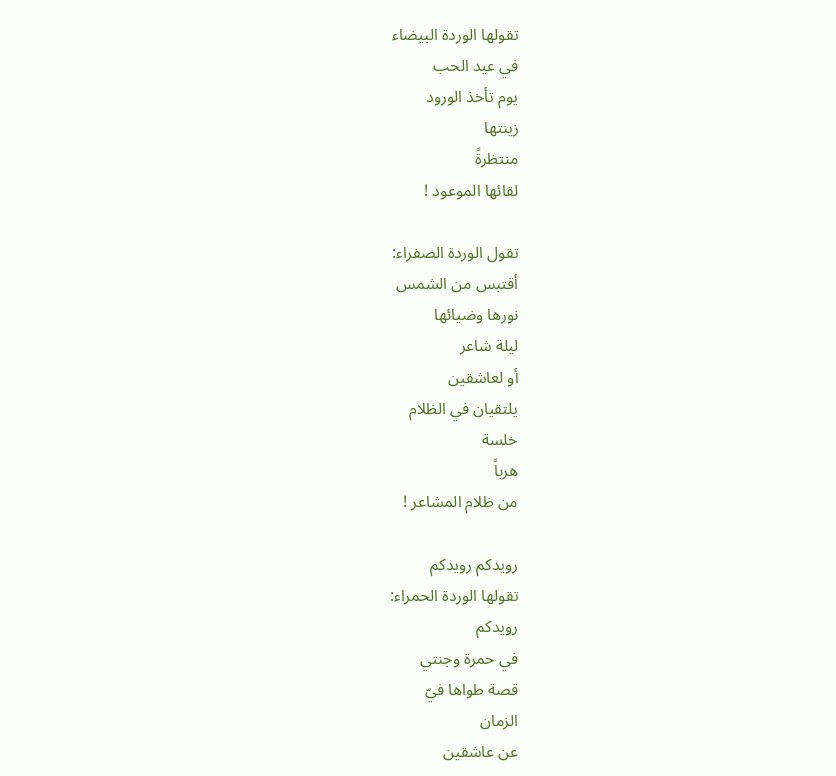تقولها الوردة البيضاء
في عيد الحب
يوم تأخذ الورود
زينتها
منتظرةً
لقائها الموعود !

تقول الوردة الصفراء:
أقتبس من الشمس
نورها وضيائها
ليلة شاعر
أو لعاشقين
يلتقيان في الظلام
خلسة
هرباً
من ظلام المشاعر !

رويدكم رويدكم
تقولها الوردة الحمراء:
رويدكم
في حمرة وجنتي
قصة طواها فيّ
الزمان
عن عاشقين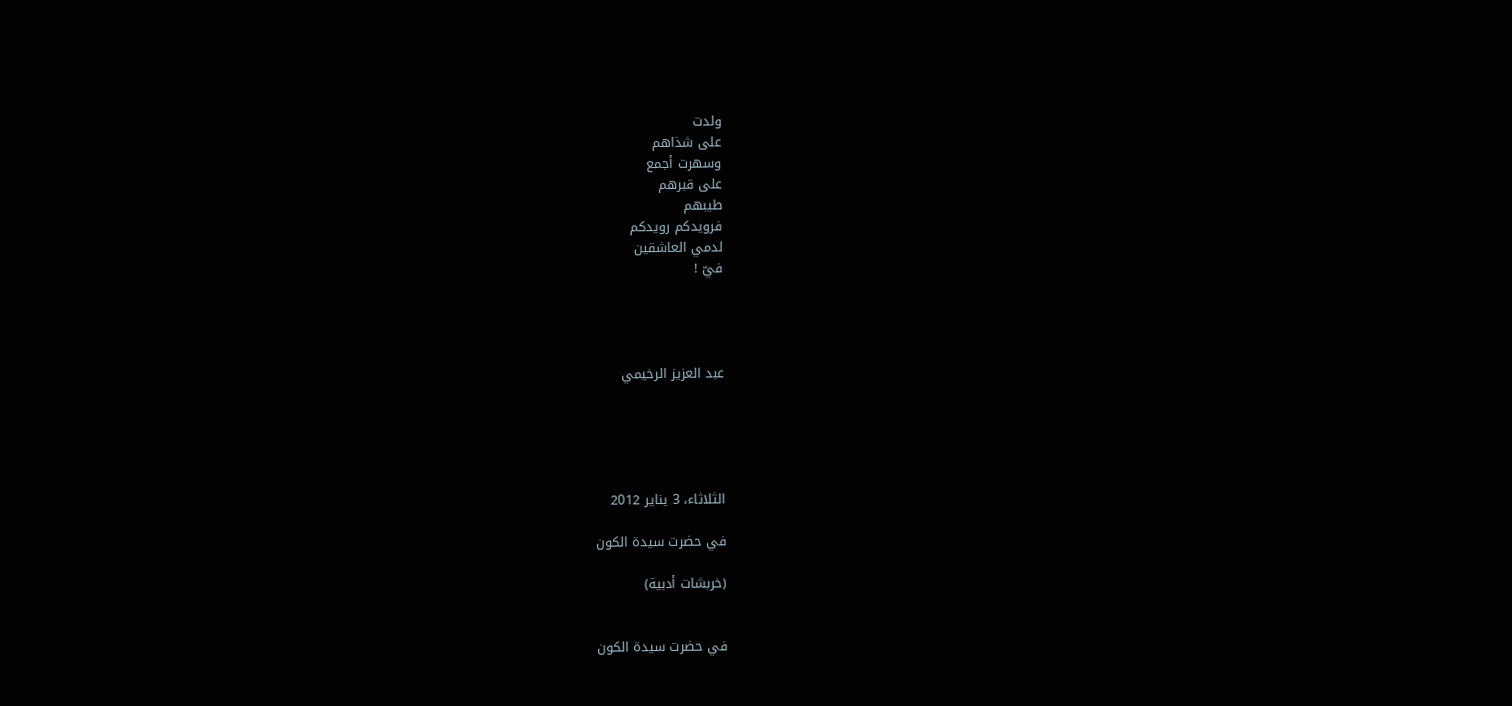ولدت
على شذاهم
وسهرت أجمع
على قبرهم
طيبهم
فرويدكم رويدكم
لدمي العاشقين
فيّ !




عبد العزيز الرخيمي





الثلاثاء، 3 يناير 2012

في حضرت سيدة الكون

(خربشات أدبية)


في حضرت سيدة الكون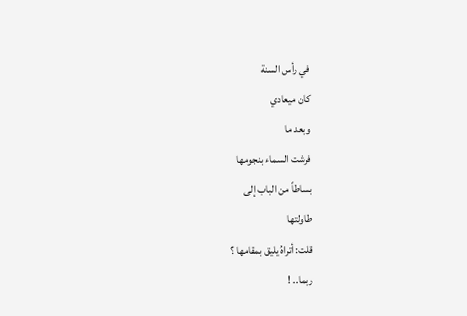في رأس السنة
كان ميعادي
وبعد ما
فرشت السماء بنجومها
بساطاً من الباب إلى
طاولتها
قلت: أتراهُ يليق بمقامها ؟
ربما.. !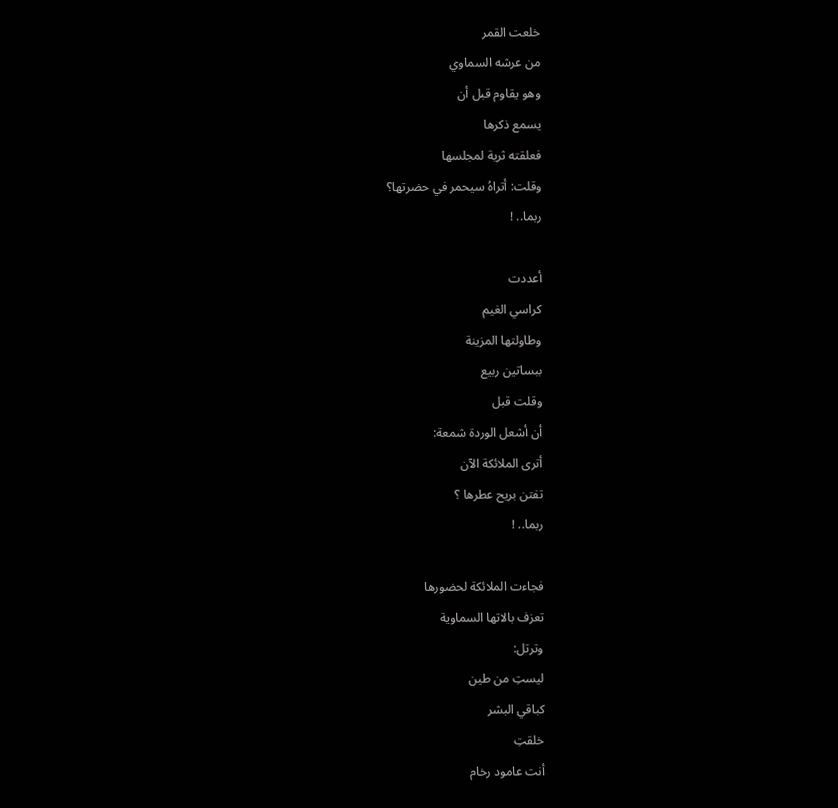خلعت القمر
من عرشه السماوي
وهو يقاوم قبل أن
يسمع ذكرها
فعلقته ثرية لمجلسها
وقلت: أتراهُ سيحمر في حضرتها؟
ربما.. !

أعددت
كراسي الغيم
وطاولتها المزينة
ببساتين ربيع
وقلت قبل
أن أشعل الوردة شمعة:
أترى الملائكة الآن
تفتن بريح عطرها ؟
ربما.. !

فجاءت الملائكة لحضورها
تعزف بالاتها السماوية
وترتل:
ليستِ من طين
كباقي البشر
خلقتِ
أنت عامود رخام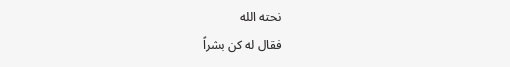نحته الله
فقال له كن بشراً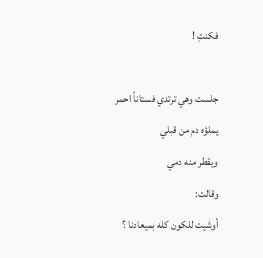فكنتِ !

جلست وهي ترتدي فستاناً احمر
يملؤه دم من قبلي
ويقطر منه دمي
وقالت:
أوشيت للكون كله بميعادنا ؟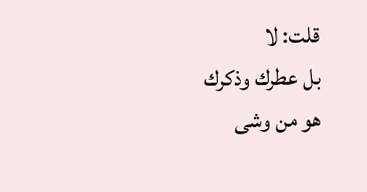قلت: لا
بل عطرك وذكرك
هو من وشى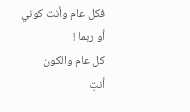فكل عام وأنت كوني
أو ربما !
كل عام والكون
أنتِ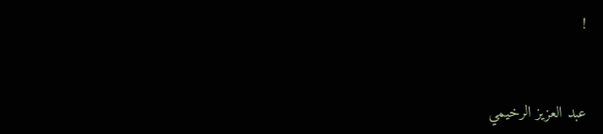!


عبد العزيز الرخيمي